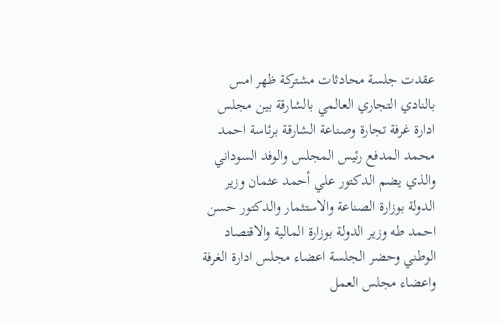عقدت جلسة محادثات مشتركة ظهر امس بالنادي التجاري العالمي بالشارقة بين مجلس ادارة غرفة تجارة وصناعة الشارقة برئاسة احمد محمد المدفع رئيس المجلس والوفد السوداني والذي يضم الدكتور علي أحمد عثمان وزير الدولة بوزارة الصناعة والاستثمار والدكتور حسن احمد طه وزير الدولة بوزارة المالية والاقتصاد الوطني وحضر الجلسة اعضاء مجلس ادارة الغرفة واعضاء مجلس العمل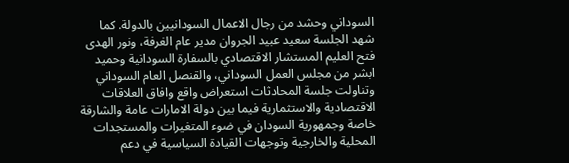السوداني وحشد من رجال الاعمال السودانيين بالدولة. كما شهد الجلسة سعيد عبيد الجروان مدير عام الغرفة، ونور الهدى فتح العليم المستشار الاقتصادي بالسفارة السودانية وحميد ابشر من مجلس العمل السوداني، والقنصل العام السوداني وتناولت جلسة المحادثات استعراض واقع وافاق العلاقات الاقتصادية والاستثمارية فيما بين دولة الامارات عامة والشارقة خاصة وجمهورية السودان في ضوء المتغيرات والمستجدات المحلية والخارجية وتوجهات القيادة السياسية في دعم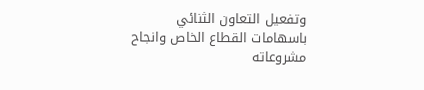وتفعيل التعاون الثنائي باسهامات القطاع الخاص وانجاح مشروعاته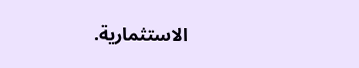الاستثمارية.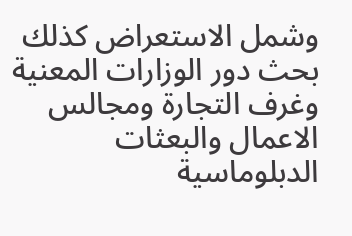وشمل الاستعراض كذلك بحث دور الوزارات المعنية وغرف التجارة ومجالس الاعمال والبعثات الدبلوماسية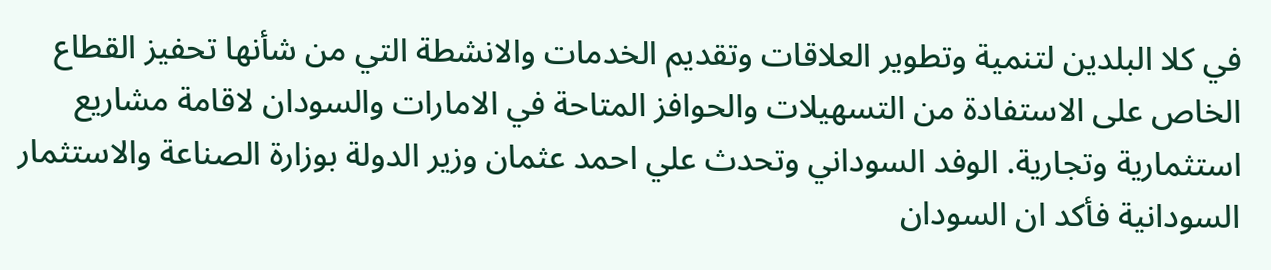في كلا البلدين لتنمية وتطوير العلاقات وتقديم الخدمات والانشطة التي من شأنها تحفيز القطاع الخاص على الاستفادة من التسهيلات والحوافز المتاحة في الامارات والسودان لاقامة مشاريع استثمارية وتجارية. الوفد السوداني وتحدث علي احمد عثمان وزير الدولة بوزارة الصناعة والاستثمار السودانية فأكد ان السودان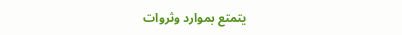يتمتع بموارد وثروات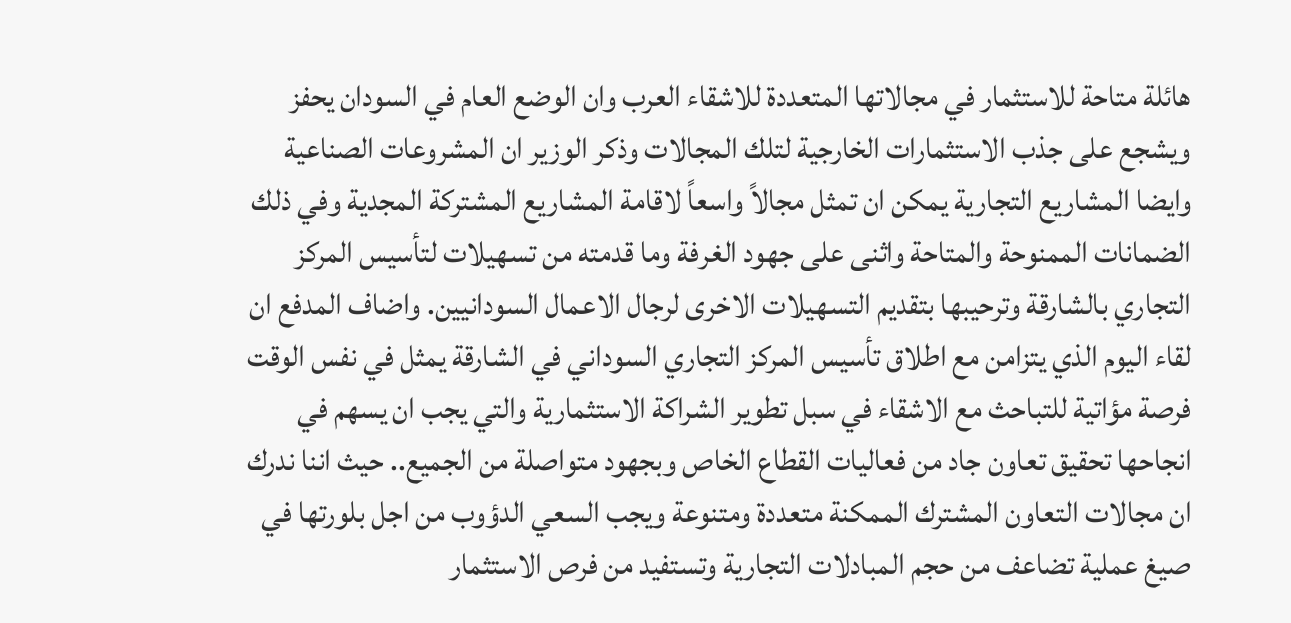هائلة متاحة للاستثمار في مجالاتها المتعددة للاشقاء العرب وان الوضع العام في السودان يحفز ويشجع على جذب الاستثمارات الخارجية لتلك المجالات وذكر الوزير ان المشروعات الصناعية وايضا المشاريع التجارية يمكن ان تمثل مجالاً واسعاً لاقامة المشاريع المشتركة المجدية وفي ذلك الضمانات الممنوحة والمتاحة واثنى على جهود الغرفة وما قدمته من تسهيلات لتأسيس المركز التجاري بالشارقة وترحيبها بتقديم التسهيلات الاخرى لرجال الاعمال السودانيين. واضاف المدفع ان لقاء اليوم الذي يتزامن مع اطلاق تأسيس المركز التجاري السوداني في الشارقة يمثل في نفس الوقت فرصة مؤاتية للتباحث مع الاشقاء في سبل تطوير الشراكة الاستثمارية والتي يجب ان يسهم في انجاحها تحقيق تعاون جاد من فعاليات القطاع الخاص وبجهود متواصلة من الجميع.. حيث اننا ندرك ان مجالات التعاون المشترك الممكنة متعددة ومتنوعة ويجب السعي الدؤوب من اجل بلورتها في صيغ عملية تضاعف من حجم المبادلات التجارية وتستفيد من فرص الاستثمار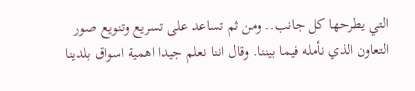التي يطرحها كل جانب.. ومن ثم تساعد على تسريع وتنويع صور التعاون الذي نأمله فيما بيننا. وقال اننا نعلم جيدا اهمية اسواق بلدينا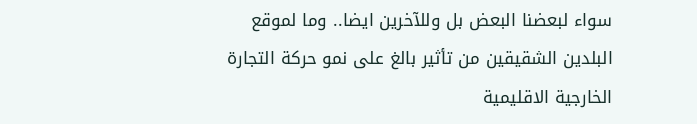سواء لبعضنا البعض بل وللآخرين ايضا.. وما لموقع البلدين الشقيقين من تأثير بالغ على نمو حركة التجارة الخارجية الاقليمية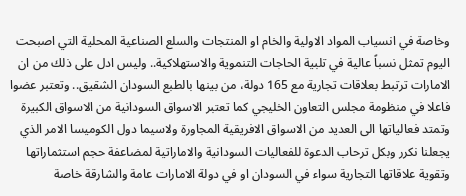وخاصة في انسياب المواد الاولية والخام او المنتجات والسلع الصناعية المحلية التي اصبحت اليوم تمثل نسباً عالية في تلبية الحاجات التنموية والاستهلاكية.. وليس ادل على ذلك من ان الامارات ترتبط بعلاقات تجارية مع 165 دولة، من بينها بالطبع السودان الشقيق.. وتعتبر عضوا فاعلا في منظومة مجلس التعاون الخليجي كما تعتبر الاسواق السودانية من الاسواق الكبيرة وتمتد فعالياتها الى العديد من الاسواق الافريقية المجاورة ولاسيما دول الكوميسا الامر الذي يجعلنا نكرر وبكل ترحاب الدعوة للفعاليات السودانية والاماراتية لمضاعفة حجم استثماراتها وتقوية علاقاتها التجارية سواء في السودان او في دولة الامارات عامة والشارقة خاصة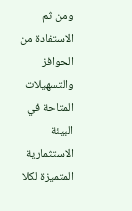ومن ثم الاستفادة من الحوافز والتسهيلات المتاحة في البيئة الاستثمارية المتميزة لكلا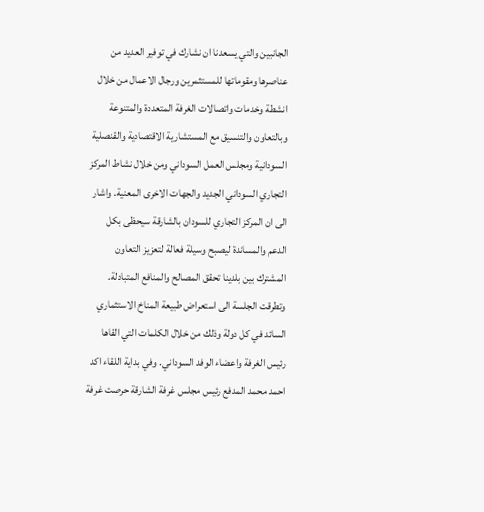الجانبين والتي يسعدنا ان نشارك في توفير العديد من عناصرها ومقوماتها للمستثمرين ورجال الاعمال من خلال انشطة وخدمات واتصالات الغرفة المتعددة والمتنوعة وبالتعاون والتنسيق مع المستشارية الاقتصادية والقنصلية السودانية ومجلس العمل السوداني ومن خلال نشاط المركز التجاري السوداني الجديد والجهات الاخرى المعنية. واشار الى ان المركز التجاري للسودان بالشارقة سيحظى بكل الدعم والمساندة ليصبح وسيلة فعالة لتعزيز التعاون المشترك بين بلدينا تحقق المصالح والمنافع المتبادلة. وتطرقت الجلسة الى استعراض طبيعة المناخ الاستثماري السائد في كل دولة وذلك من خلال الكلمات التي القاها رئيس الغرفة واعضاء الوفد السوداني. وفي بداية اللقاء اكد احمد محمد المدفع رئيس مجلس غرفة الشارقة حرصت غرفة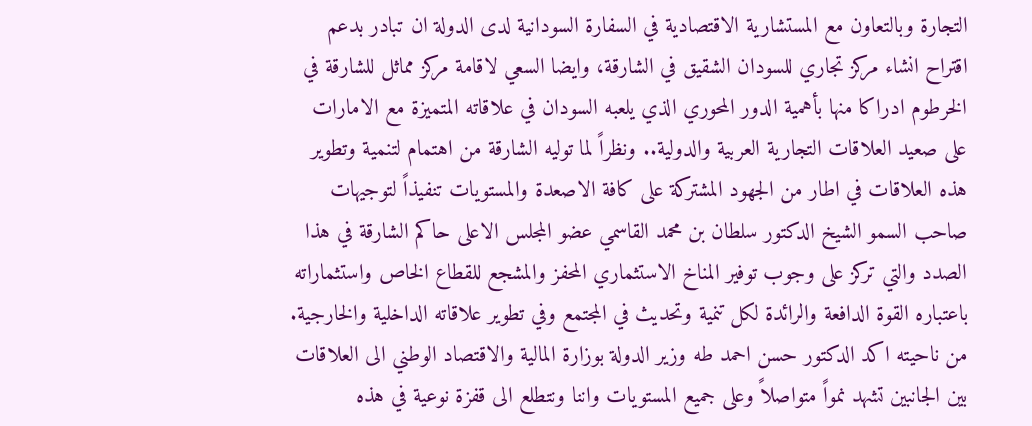التجارة وبالتعاون مع المستشارية الاقتصادية في السفارة السودانية لدى الدولة ان تبادر بدعم اقتراح انشاء مركز تجاري للسودان الشقيق في الشارقة، وايضا السعي لاقامة مركز مماثل للشارقة في الخرطوم ادراكا منها بأهمية الدور المحوري الذي يلعبه السودان في علاقاته المتميزة مع الامارات على صعيد العلاقات التجارية العربية والدولية.. ونظراً لما توليه الشارقة من اهتمام لتنمية وتطوير هذه العلاقات في اطار من الجهود المشتركة على كافة الاصعدة والمستويات تنفيذاً لتوجيهات صاحب السمو الشيخ الدكتور سلطان بن محمد القاسمي عضو المجلس الاعلى حاكم الشارقة في هذا الصدد والتي تركز على وجوب توفير المناخ الاستثماري المحفز والمشجع للقطاع الخاص واستثماراته باعتباره القوة الدافعة والرائدة لكل تنمية وتحديث في المجتمع وفي تطوير علاقاته الداخلية والخارجية. من ناحيته اكد الدكتور حسن احمد طه وزير الدولة بوزارة المالية والاقتصاد الوطني الى العلاقات بين الجانبين تشهد نمواً متواصلاً وعلى جميع المستويات واننا ونتطلع الى قفزة نوعية في هذه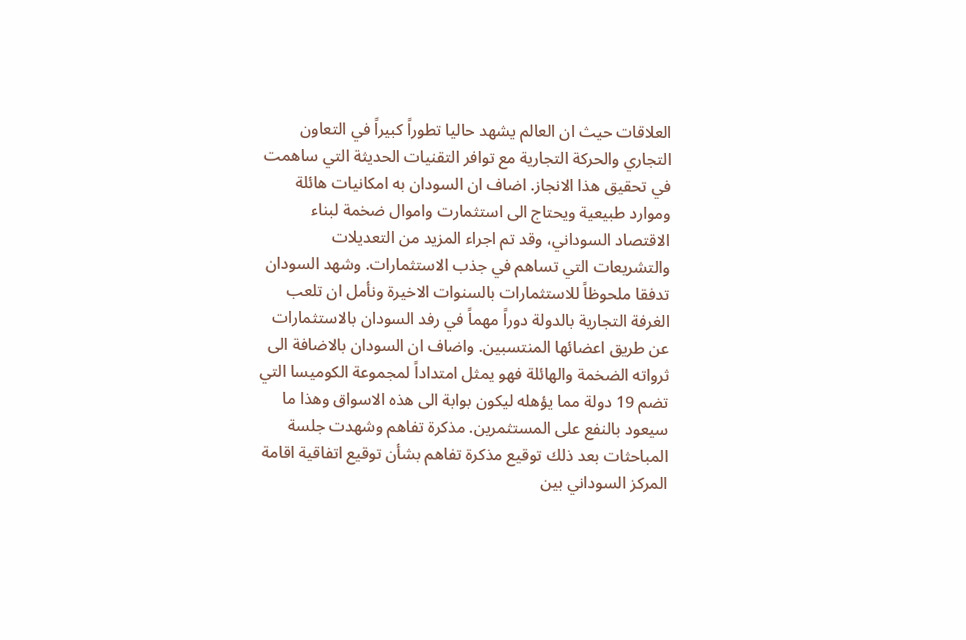العلاقات حيث ان العالم يشهد حاليا تطوراً كبيراً في التعاون التجاري والحركة التجارية مع توافر التقنيات الحديثة التي ساهمت في تحقيق هذا الانجاز. اضاف ان السودان به امكانيات هائلة وموارد طبيعية ويحتاج الى استثمارت واموال ضخمة لبناء الاقتصاد السوداني، وقد تم اجراء المزيد من التعديلات والتشريعات التي تساهم في جذب الاستثمارات. وشهد السودان تدفقا ملحوظاً للاستثمارات بالسنوات الاخيرة ونأمل ان تلعب الغرفة التجارية بالدولة دوراً مهماً في رفد السودان بالاستثمارات عن طريق اعضائها المنتسبين. واضاف ان السودان بالاضافة الى ثرواته الضخمة والهائلة فهو يمثل امتداداً لمجموعة الكوميسا التي تضم 19 دولة مما يؤهله ليكون بوابة الى هذه الاسواق وهذا ما سيعود بالنفع على المستثمرين. مذكرة تفاهم وشهدت جلسة المباحثات بعد ذلك توقيع مذكرة تفاهم بشأن توقيع اتفاقية اقامة المركز السوداني بين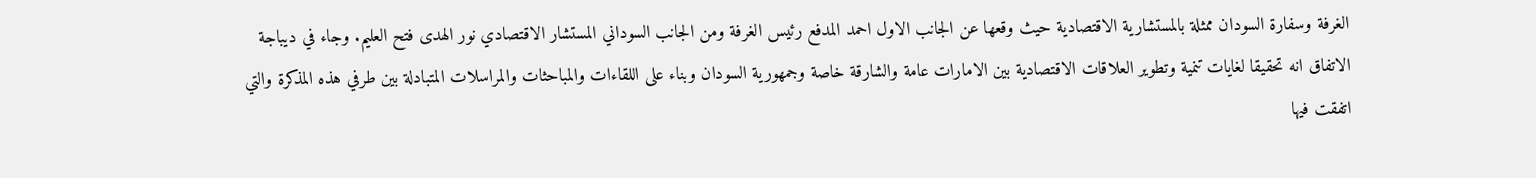الغرفة وسفارة السودان ممثلة بالمستشارية الاقتصادية حيث وقعها عن الجانب الاول احمد المدفع رئيس الغرفة ومن الجانب السوداني المستشار الاقتصادي نور الهدى فتح العليم. وجاء في ديباجة الاتفاق انه تحقيقا لغايات تنمية وتطوير العلاقات الاقتصادية بين الامارات عامة والشارقة خاصة وجمهورية السودان وبناء على اللقاءات والمباحثات والمراسلات المتبادلة بين طرفي هذه المذكرة والتي اتفقت فيها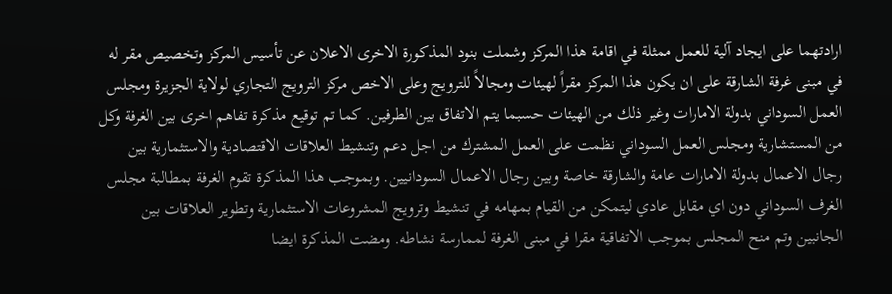ارادتهما على ايجاد آلية للعمل ممثلة في اقامة هذا المركز وشملت بنود المذكورة الاخرى الاعلان عن تأسيس المركز وتخصيص مقر له في مبنى غرفة الشارقة على ان يكون هذا المركز مقراً لهيئات ومجالاً للترويج وعلى الاخص مركز الترويج التجاري لولاية الجزيرة ومجلس العمل السوداني بدولة الامارات وغير ذلك من الهيئات حسبما يتم الاتفاق بين الطرفين. كما تم توقيع مذكرة تفاهم اخرى بين الغرفة وكل من المستشارية ومجلس العمل السوداني نظمت على العمل المشترك من اجل دعم وتنشيط العلاقات الاقتصادية والاستثمارية بين رجال الاعمال بدولة الامارات عامة والشارقة خاصة وبين رجال الاعمال السودانيين. وبموجب هذا المذكرة تقوم الغرفة بمطالبة مجلس الغرف السوداني دون اي مقابل عادي ليتمكن من القيام بمهامه في تنشيط وترويج المشروعات الاستثمارية وتطوير العلاقات بين الجانبين وتم منح المجلس بموجب الاتفاقية مقرا في مبنى الغرفة لممارسة نشاطه. ومضت المذكرة ايضا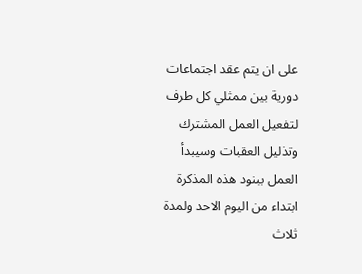على ان يتم عقد اجتماعات دورية بين ممثلي كل طرف لتفعيل العمل المشترك وتذليل العقبات وسيبدأ العمل ببنود هذه المذكرة ابتداء من اليوم الاحد ولمدة ثلاث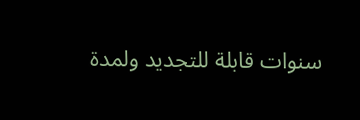سنوات قابلة للتجديد ولمدة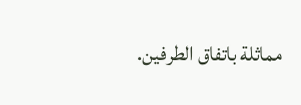مماثلة باتفاق الطرفين.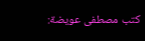كتب مصطفى عويضة: